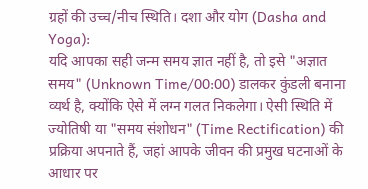ग्रहों की उच्च/नीच स्थिति। दशा और योग (Dasha and Yoga):
यदि आपका सही जन्म समय ज्ञात नहीं है, तो इसे "अज्ञात समय" (Unknown Time/00:00) डालकर कुंडली बनाना व्यर्थ है, क्योंकि ऐसे में लग्न गलत निकलेगा। ऐसी स्थिति में ज्योतिषी या "समय संशोधन" (Time Rectification) की प्रक्रिया अपनाते हैं, जहां आपके जीवन की प्रमुख घटनाओं के आधार पर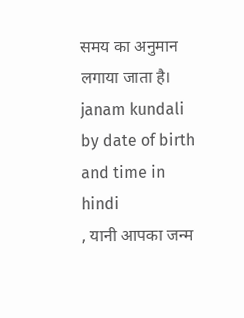समय का अनुमान लगाया जाता है। janam kundali by date of birth and time in hindi
, यानी आपका जन्म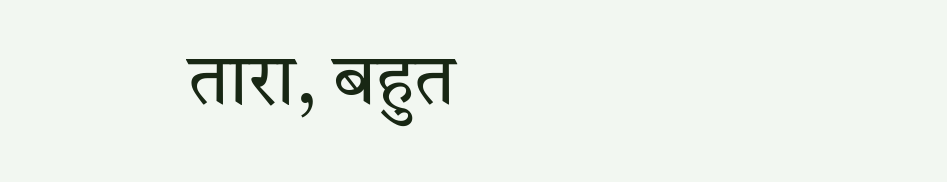तारा, बहुत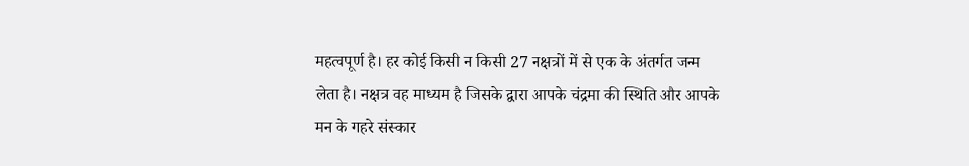महत्वपूर्ण है। हर कोई किसी न किसी 27 नक्षत्रों में से एक के अंतर्गत जन्म लेता है। नक्षत्र वह माध्यम है जिसके द्वारा आपके चंद्रमा की स्थिति और आपके मन के गहरे संस्कार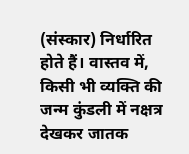(संस्कार) निर्धारित होते हैं। वास्तव में, किसी भी व्यक्ति की जन्म कुंडली में नक्षत्र देखकर जातक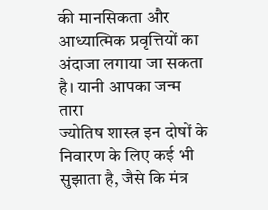की मानसिकता और आध्यात्मिक प्रवृत्तियों का अंदाजा लगाया जा सकता है। यानी आपका जन्म तारा
ज्योतिष शास्त्र इन दोषों के निवारण के लिए कई भी सुझाता है, जैसे कि मंत्र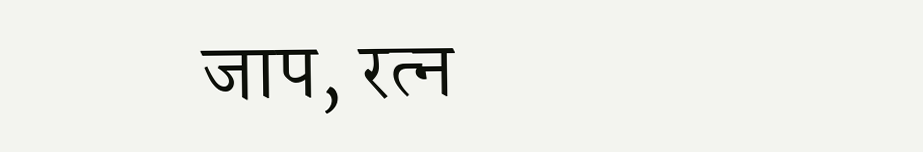जाप, रत्न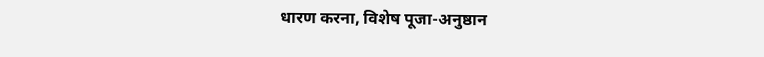धारण करना, विशेष पूजा-अनुष्ठान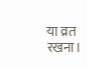या व्रत रखना।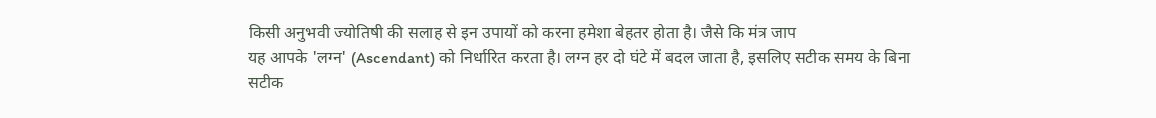किसी अनुभवी ज्योतिषी की सलाह से इन उपायों को करना हमेशा बेहतर होता है। जैसे कि मंत्र जाप
यह आपके 'लग्न' (Ascendant) को निर्धारित करता है। लग्न हर दो घंटे में बदल जाता है, इसलिए सटीक समय के बिना सटीक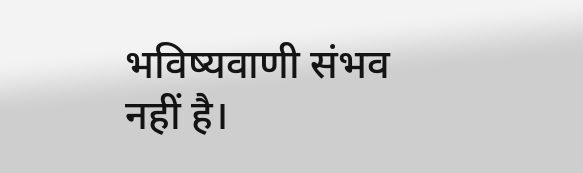भविष्यवाणी संभव नहीं है।